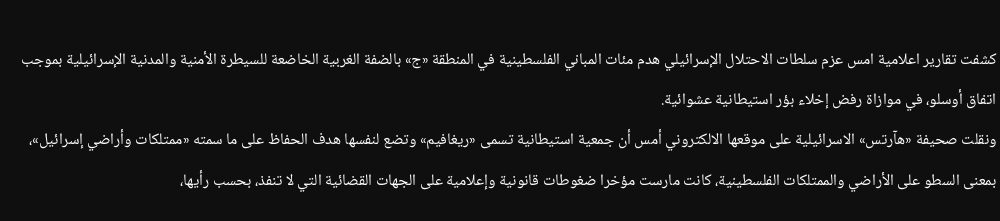كشفت تقارير اعلامية امس عزم سلطات الاحتلال الإسرائيلي هدم مئات المباني الفلسطينية في المنطقة «ج» بالضفة الغربية الخاضعة للسيطرة الأمنية والمدنية الإسرائيلية بموجب اتفاق أوسلو، في موازاة رفض إخلاء بؤر استيطانية عشوائية.
ونقلت صحيفة «هآرتس» الاسرائيلية على موقعها الالكتروني أمس أن جمعية استيطانية تسمى «ريغافيم» وتضع لنفسها هدف الحفاظ على ما سمته «ممتلكات وأراضي إسرائيل»، بمعنى السطو على الأراضي والممتلكات الفلسطينية، كانت مارست مؤخرا ضغوطات قانونية وإعلامية على الجهات القضائية التي لا تنفذ، بحسب رأيها،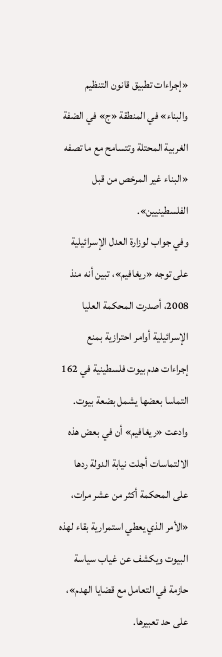«إجراءات تطبيق قانون التنظيم والبناء» في المنطقة «ج» في الضفة الغربية المحتلة وتتسامح مع ما تصفه «البناء غير المرخص من قبل الفلسطينيين».
وفي جواب لوزارة العدل الإسرائيلية على توجه «ريغافيم»، تبين أنه منذ 2008، أصدرت المحكمة العليا الإسرائيلية أوامر احترازية بمنع إجراءات هدم بيوت فلسطينية في 162 التماسا بعضها يشمل بضعة بيوت.
وادعت «ريغافيم» أن في بعض هذه الالتماسات أجلت نيابة الدولة ردها على المحكمة أكثر من عشر مرات، «الأمر الذي يعطي استمرارية بقاء لهذه البيوت ويكشف عن غياب سياسة حازمة في التعامل مع قضايا الهدم»، على حد تعبيرها.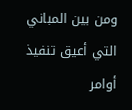ومن بين المباني التي أعيق تنفيذ أوامر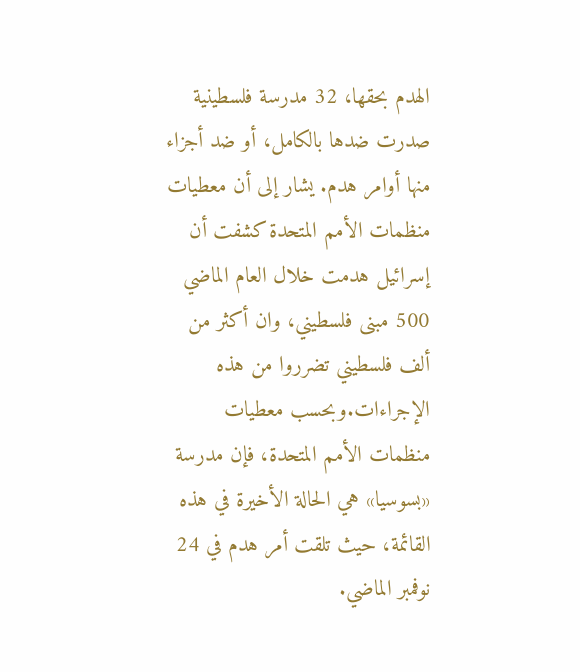الهدم بحقها، 32 مدرسة فلسطينية صدرت ضدها بالكامل، أو ضد أجزاء منها أوامر هدم. يشار إلى أن معطيات منظمات الأمم المتحدة كشفت أن إسرائيل هدمت خلال العام الماضي 500 مبنى فلسطيني، وان أكثر من ألف فلسطيني تضرروا من هذه الإجراءات.وبحسب معطيات منظمات الأمم المتحدة، فإن مدرسة «بسوسيا» هي الحالة الأخيرة في هذه القائمة، حيث تلقت أمر هدم في 24 نوفمبر الماضي.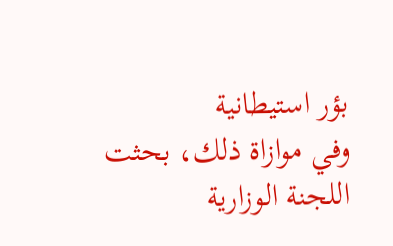بؤر استيطانية
وفي موازاة ذلك، بحثت اللجنة الوزارية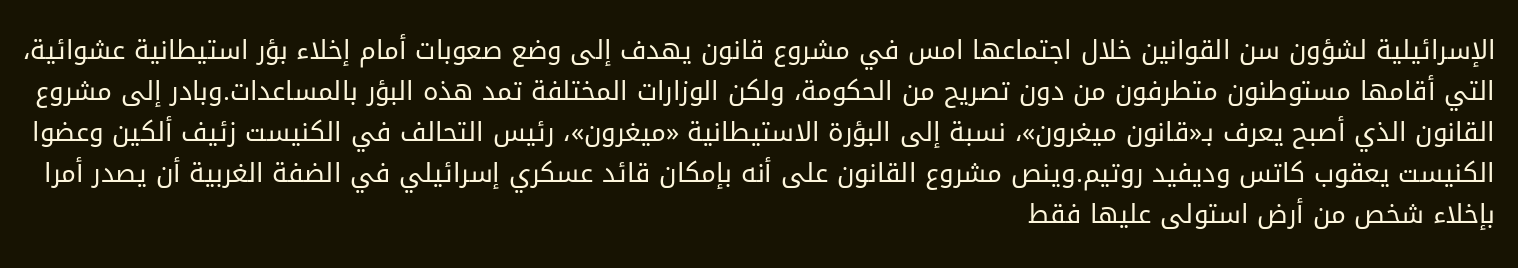الإسرائيلية لشؤون سن القوانين خلال اجتماعها امس في مشروع قانون يهدف إلى وضع صعوبات أمام إخلاء بؤر استيطانية عشوائية، التي أقامها مستوطنون متطرفون من دون تصريح من الحكومة، ولكن الوزارات المختلفة تمد هذه البؤر بالمساعدات.وبادر إلى مشروع القانون الذي أصبح يعرف بـ«قانون ميغرون»، نسبة إلى البؤرة الاستيطانية «ميغرون»، رئيس التحالف في الكنيست زئيف ألكين وعضوا الكنيست يعقوب كاتس وديفيد روتيم.وينص مشروع القانون على أنه بإمكان قائد عسكري إسرائيلي في الضفة الغربية أن يصدر أمرا بإخلاء شخص من أرض استولى عليها فقط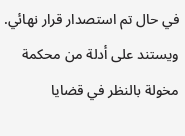في حال تم استصدار قرار نهائي. ويستند على أدلة من محكمة مخولة بالنظر في قضايا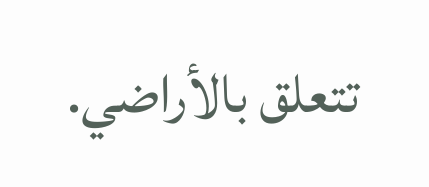تتعلق بالأراضي.